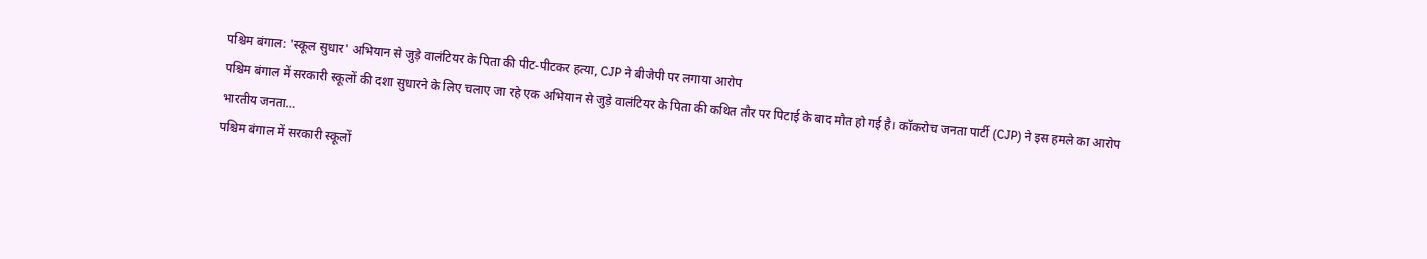पश्चिम बंगाल: 'स्कूल सुधार' अभियान से जुड़े वालंटियर के पिता की पीट-पीटकर हत्या, CJP ने बीजेपी पर लगाया आरोप
पश्चिम बंगाल में सरकारी स्कूलों की दशा सुधारने के लिए चलाए जा रहे एक अभियान से जुड़े वालंटियर के पिता की कथित तौर पर पिटाई के बाद मौत हो गई है। कॉकरोच जनता पार्टी (CJP) ने इस हमले का आरोप भारतीय जनता…
पश्चिम बंगाल में सरकारी स्कूलों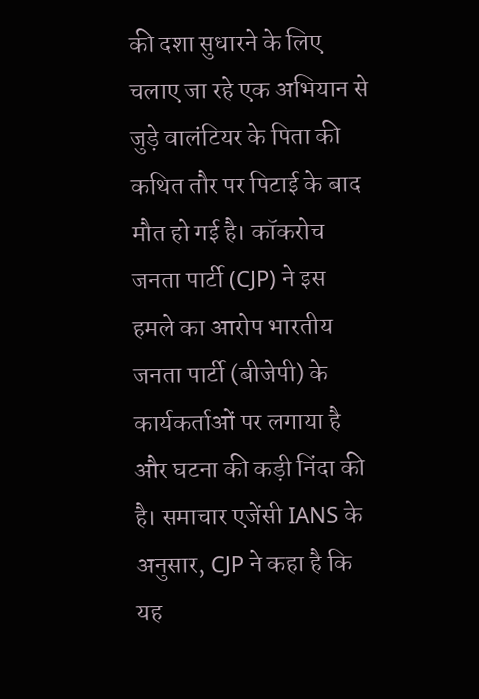की दशा सुधारने के लिए चलाए जा रहे एक अभियान से जुड़े वालंटियर के पिता की कथित तौर पर पिटाई के बाद मौत हो गई है। कॉकरोच जनता पार्टी (CJP) ने इस हमले का आरोप भारतीय जनता पार्टी (बीजेपी) के कार्यकर्ताओं पर लगाया है और घटना की कड़ी निंदा की है। समाचार एजेंसी IANS के अनुसार, CJP ने कहा है कि यह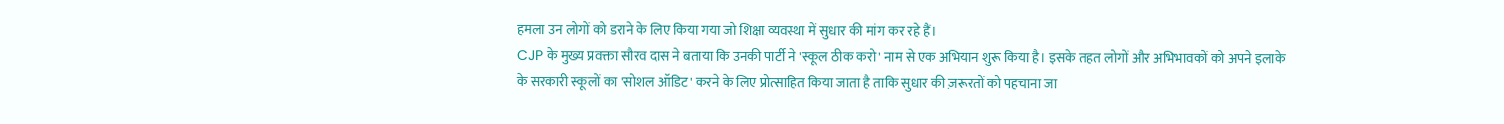हमला उन लोगों को डराने के लिए किया गया जो शिक्षा व्यवस्था में सुधार की मांग कर रहे हैं।
CJP के मुख्य प्रवक्ता सौरव दास ने बताया कि उनकी पार्टी ने 'स्कूल ठीक करो' नाम से एक अभियान शुरू किया है। इसके तहत लोगों और अभिभावकों को अपने इलाके के सरकारी स्कूलों का 'सोशल ऑडिट' करने के लिए प्रोत्साहित किया जाता है ताकि सुधार की ज़रूरतों को पहचाना जा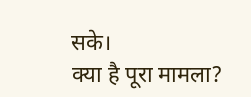सके।
क्या है पूरा मामला?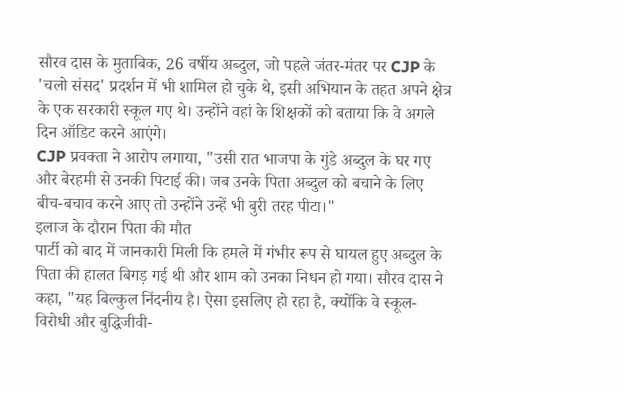सौरव दास के मुताबिक, 26 वर्षीय अब्दुल, जो पहले जंतर-मंतर पर CJP के 'चलो संसद' प्रदर्शन में भी शामिल हो चुके थे, इसी अभियान के तहत अपने क्षेत्र के एक सरकारी स्कूल गए थे। उन्होंने वहां के शिक्षकों को बताया कि वे अगले दिन ऑडिट करने आएंगे।
CJP प्रवक्ता ने आरोप लगाया, "उसी रात भाजपा के गुंडे अब्दुल के घर गए और बेरहमी से उनकी पिटाई की। जब उनके पिता अब्दुल को बचाने के लिए बीच-बचाव करने आए तो उन्होंने उन्हें भी बुरी तरह पीटा।"
इलाज के दौरान पिता की मौत
पार्टी को बाद में जानकारी मिली कि हमले में गंभीर रूप से घायल हुए अब्दुल के पिता की हालत बिगड़ गई थी और शाम को उनका निधन हो गया। सौरव दास ने कहा, "यह बिल्कुल निंदनीय है। ऐसा इसलिए हो रहा है, क्योंकि वे स्कूल-विरोधी और बुद्धिजीवी-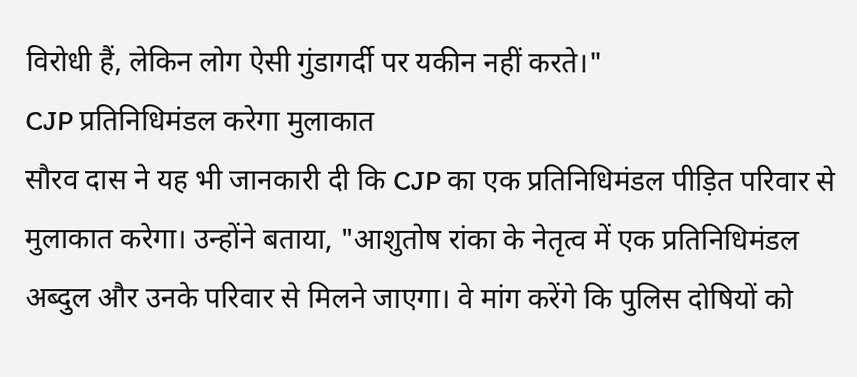विरोधी हैं, लेकिन लोग ऐसी गुंडागर्दी पर यकीन नहीं करते।"
CJP प्रतिनिधिमंडल करेगा मुलाकात
सौरव दास ने यह भी जानकारी दी कि CJP का एक प्रतिनिधिमंडल पीड़ित परिवार से मुलाकात करेगा। उन्होंने बताया, "आशुतोष रांका के नेतृत्व में एक प्रतिनिधिमंडल अब्दुल और उनके परिवार से मिलने जाएगा। वे मांग करेंगे कि पुलिस दोषियों को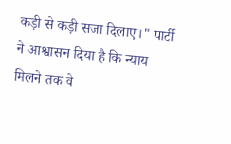कड़ी से कड़ी सजा दिलाए।" पार्टी ने आश्वासन दिया है कि न्याय मिलने तक वे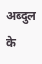अब्दुल के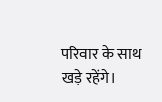परिवार के साथ खड़े रहेंगे।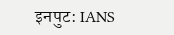इनपुट: IANS